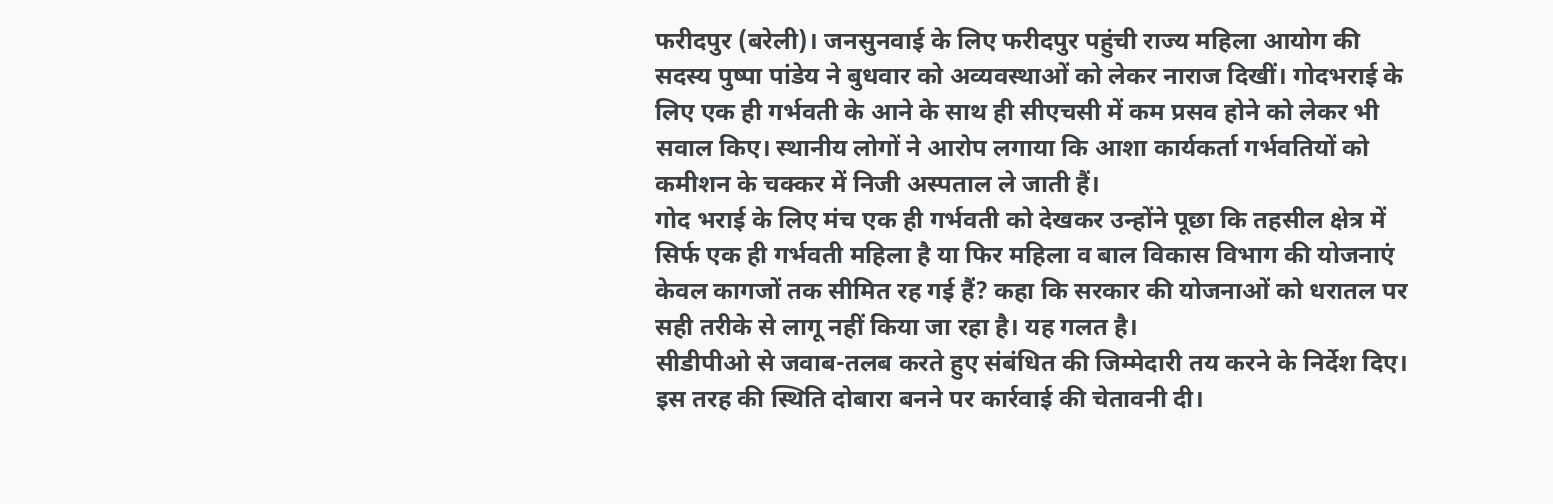फरीदपुर (बरेली)। जनसुनवाई के लिए फरीदपुर पहुंची राज्य महिला आयोग की सदस्य पुष्पा पांडेय ने बुधवार को अव्यवस्थाओं को लेकर नाराज दिखीं। गोदभराई के लिए एक ही गर्भवती के आने के साथ ही सीएचसी में कम प्रसव होने को लेकर भी सवाल किए। स्थानीय लोगों ने आरोप लगाया कि आशा कार्यकर्ता गर्भवतियों को कमीशन के चक्कर में निजी अस्पताल ले जाती हैं।
गोद भराई के लिए मंच एक ही गर्भवती को देखकर उन्होंने पूछा कि तहसील क्षेत्र में सिर्फ एक ही गर्भवती महिला है या फिर महिला व बाल विकास विभाग की योजनाएं केवल कागजों तक सीमित रह गई हैं? कहा कि सरकार की योजनाओं को धरातल पर सही तरीके से लागू नहीं किया जा रहा है। यह गलत है।
सीडीपीओ से जवाब-तलब करते हुए संबंधित की जिम्मेदारी तय करने के निर्देश दिए। इस तरह की स्थिति दोबारा बनने पर कार्रवाई की चेतावनी दी।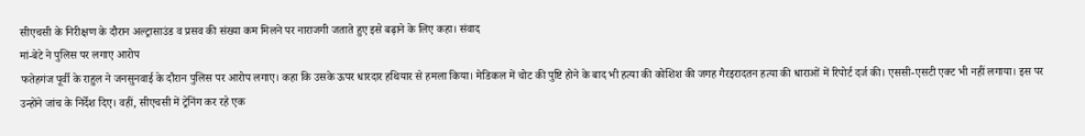सीएचसी के निरीक्षण के दौरान अल्ट्रासाउंड व प्रसव की संख्या कम मिलने पर नाराजगी जताते हुए इसे बढ़ाने के लिए कहा। संवाद
मां-बेटे ने पुलिस पर लगाए आरोप
फतेहगंज पूर्वी के राहुल ने जनसुनवाई के दौरान पुलिस पर आरोप लगाए। कहा कि उसके ऊपर धारदार हथियार से हमला किया। मेडिकल में चोट की पुष्टि होने के बाद भी हत्या की कोशिश की जगह गैरइरादतन हत्या की धाराओं में रिपोर्ट दर्ज की। एससी-एसटी एक्ट भी नहीं लगाया। इस पर उन्होंने जांच के निर्देश दिए। वहीं, सीएचसी में ट्रेनिंग कर रहे एक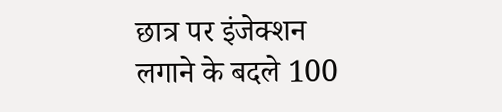छात्र पर इंजेक्शन लगाने के बदले 100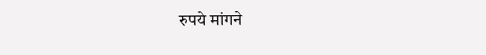रुपये मांगने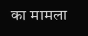का मामला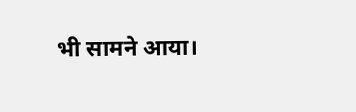भी सामने आया।